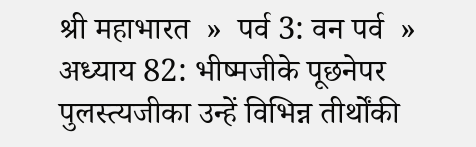श्री महाभारत  »  पर्व 3: वन पर्व  »  अध्याय 82: भीष्मजीके पूछनेपर पुलस्त्यजीका उन्हें विभिन्न तीर्थोंकी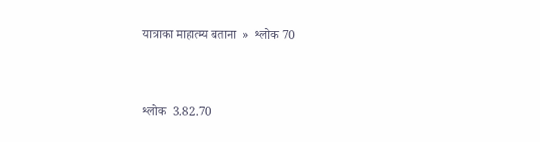यात्राका माहात्म्य बताना  »  श्लोक 70


श्लोक  3.82.70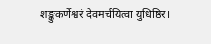शङ्कुकर्णेश्वरं देवमर्चयित्वा युधिष्ठिर।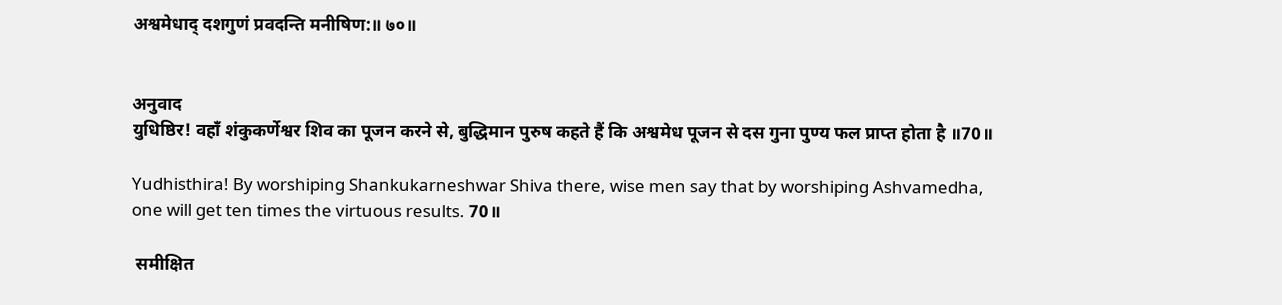अश्वमेधाद् दशगुणं प्रवदन्ति मनीषिण:॥ ७०॥


अनुवाद
युधिष्ठिर! वहाँ शंकुकर्णेश्वर शिव का पूजन करने से, बुद्धिमान पुरुष कहते हैं कि अश्वमेध पूजन से दस गुना पुण्य फल प्राप्त होता है ॥70॥

Yudhisthira! By worshiping Shankukarneshwar Shiva there, wise men say that by worshiping Ashvamedha, one will get ten times the virtuous results. 70॥

 समीक्षित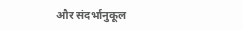और संदर्भानुकूल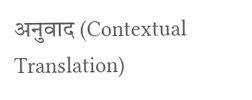अनुवाद (Contextual Translation)